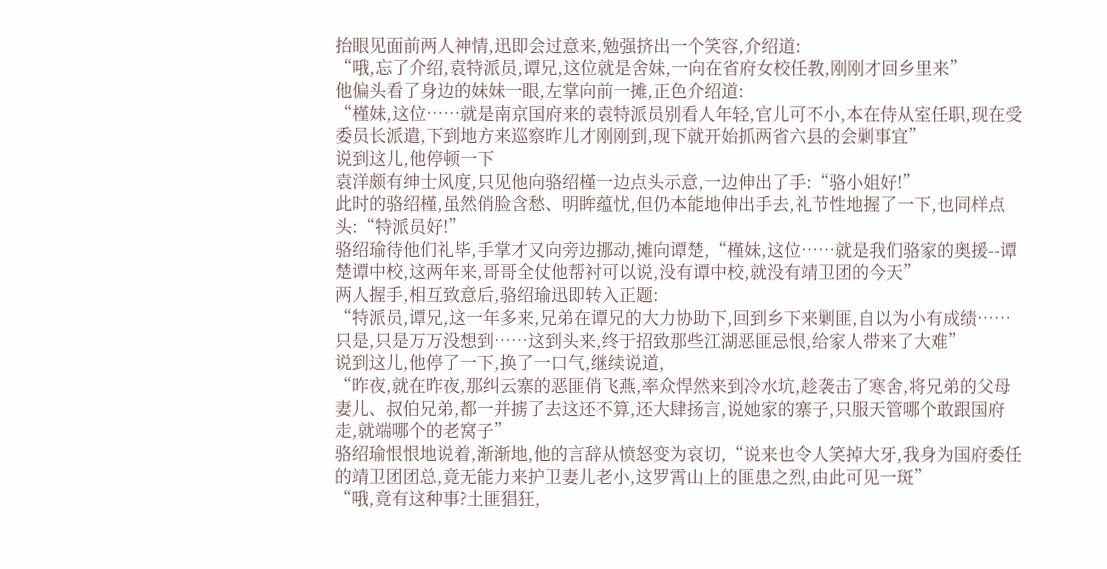抬眼见面前两人神情,迅即会过意来,勉强挤出一个笑容,介绍道:
“哦,忘了介绍,袁特派员,谭兄,这位就是舍妹,一向在省府女校任教,刚刚才回乡里来”
他偏头看了身边的妹妹一眼,左掌向前一摊,正色介绍道:
“槿妹,这位……就是南京国府来的袁特派员别看人年轻,官儿可不小,本在侍从室任职,现在受委员长派遣,下到地方来巡察昨儿才刚刚到,现下就开始抓两省六县的会剿事宜”
说到这儿,他停顿一下
袁洋颇有绅士风度,只见他向骆绍槿一边点头示意,一边伸出了手:“骆小姐好!”
此时的骆绍槿,虽然俏脸含愁、明眸蕴忧,但仍本能地伸出手去,礼节性地握了一下,也同样点头:“特派员好!”
骆绍瑜待他们礼毕,手掌才又向旁边挪动,摊向谭楚,“槿妹,这位……就是我们骆家的奥援--谭楚谭中校,这两年来,哥哥全仗他帮衬可以说,没有谭中校,就没有靖卫团的今天”
两人握手,相互致意后,骆绍瑜迅即转入正题:
“特派员,谭兄,这一年多来,兄弟在谭兄的大力协助下,回到乡下来剿匪,自以为小有成绩……只是,只是万万没想到……这到头来,终于招致那些江湖恶匪忌恨,给家人带来了大难”
说到这儿,他停了一下,换了一口气,继续说道,
“昨夜,就在昨夜,那纠云寨的恶匪俏飞燕,率众悍然来到冷水坑,趁袭击了寒舍,将兄弟的父母妻儿、叔伯兄弟,都一并掳了去这还不算,还大肆扬言,说她家的寨子,只服天管哪个敢跟国府走,就端哪个的老窝子”
骆绍瑜恨恨地说着,渐渐地,他的言辞从愤怒变为哀切,“说来也令人笑掉大牙,我身为国府委任的靖卫团团总,竟无能力来护卫妻儿老小,这罗霄山上的匪患之烈,由此可见一斑”
“哦,竟有这种事?土匪猖狂,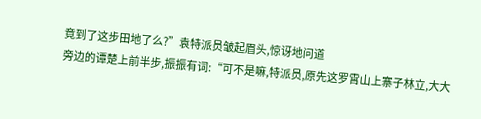竟到了这步田地了么?”袁特派员皱起眉头,惊讶地问道
旁边的谭楚上前半步,振振有词:“可不是嘛,特派员,原先这罗霄山上寨子林立,大大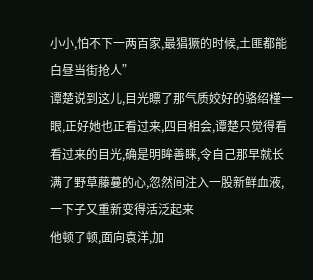小小,怕不下一两百家,最猖獗的时候,土匪都能白昼当街抢人”
谭楚说到这儿,目光瞟了那气质姣好的骆绍槿一眼,正好她也正看过来,四目相会,谭楚只觉得看看过来的目光,确是明眸善睐,令自己那早就长满了野草藤蔓的心,忽然间注入一股新鲜血液,一下子又重新变得活泛起来
他顿了顿,面向袁洋,加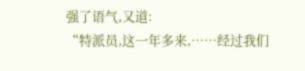强了语气,又道:
“特派员,这一年多来,……经过我们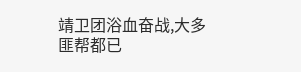靖卫团浴血奋战,大多匪帮都已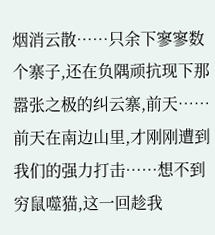烟消云散……只余下寥寥数个寨子,还在负隅顽抗现下那嚣张之极的纠云寨,前天……前天在南边山里,才刚刚遭到我们的强力打击……想不到穷鼠噬猫,这一回趁我